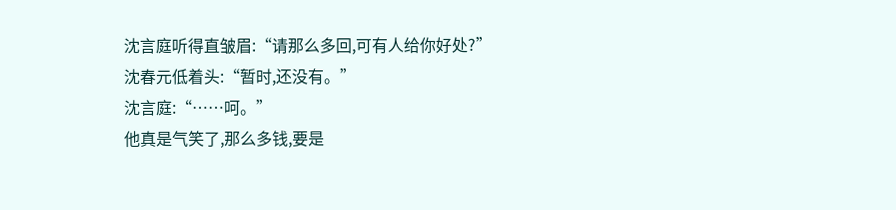沈言庭听得直皱眉:“请那么多回,可有人给你好处?”
沈春元低着头:“暂时,还没有。”
沈言庭:“……呵。”
他真是气笑了,那么多钱,要是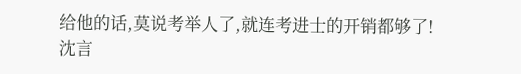给他的话,莫说考举人了,就连考进士的开销都够了!
沈言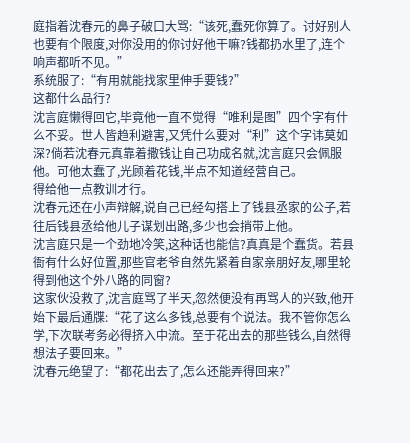庭指着沈春元的鼻子破口大骂:“该死,蠢死你算了。讨好别人也要有个限度,对你没用的你讨好他干嘛?钱都扔水里了,连个响声都听不见。”
系统服了:“有用就能找家里伸手要钱?”
这都什么品行?
沈言庭懒得回它,毕竟他一直不觉得“唯利是图”四个字有什么不妥。世人皆趋利避害,又凭什么要对“利”这个字讳莫如深?倘若沈春元真靠着撒钱让自己功成名就,沈言庭只会佩服他。可他太蠢了,光顾着花钱,半点不知道经营自己。
得给他一点教训才行。
沈春元还在小声辩解,说自己已经勾搭上了钱县丞家的公子,若往后钱县丞给他儿子谋划出路,多少也会捎带上他。
沈言庭只是一个劲地冷笑,这种话也能信?真真是个蠢货。若县衙有什么好位置,那些官老爷自然先紧着自家亲朋好友,哪里轮得到他这个外八路的同窗?
这家伙没救了,沈言庭骂了半天,忽然便没有再骂人的兴致,他开始下最后通牒:“花了这么多钱,总要有个说法。我不管你怎么学,下次联考务必得挤入中流。至于花出去的那些钱么,自然得想法子要回来。”
沈春元绝望了:“都花出去了,怎么还能弄得回来?”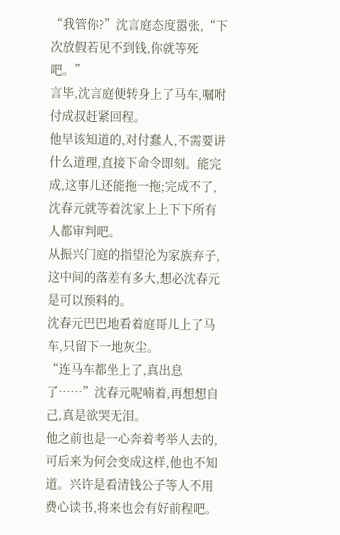“我管你?”沈言庭态度嚣张,“下次放假若见不到钱,你就等死吧。”
言毕,沈言庭便转身上了马车,嘱咐付成叔赶紧回程。
他早该知道的,对付蠢人,不需要讲什么道理,直接下命令即刻。能完成,这事儿还能拖一拖;完成不了,沈春元就等着沈家上上下下所有人都审判吧。
从振兴门庭的指望沦为家族弃子,这中间的落差有多大,想必沈春元是可以预料的。
沈春元巴巴地看着庭哥儿上了马车,只留下一地灰尘。
“连马车都坐上了,真出息了……”沈春元呢喃着,再想想自己,真是欲哭无泪。
他之前也是一心奔着考举人去的,可后来为何会变成这样,他也不知道。兴许是看清钱公子等人不用费心读书,将来也会有好前程吧。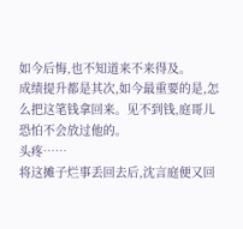如今后悔,也不知道来不来得及。
成绩提升都是其次,如今最重要的是,怎么把这笔钱拿回来。见不到钱,庭哥儿恐怕不会放过他的。
头疼……
将这摊子烂事丢回去后,沈言庭便又回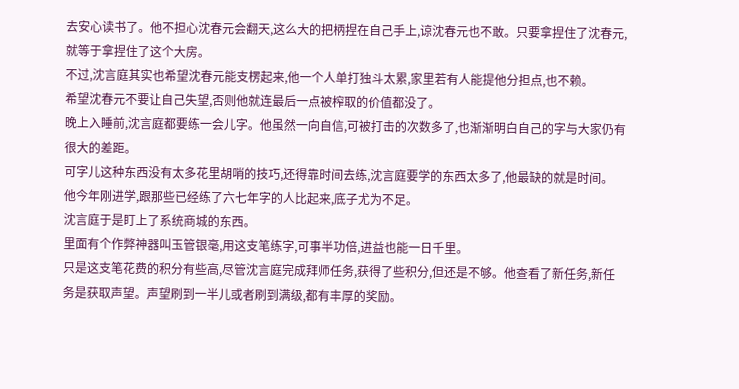去安心读书了。他不担心沈春元会翻天,这么大的把柄捏在自己手上,谅沈春元也不敢。只要拿捏住了沈春元,就等于拿捏住了这个大房。
不过,沈言庭其实也希望沈春元能支楞起来,他一个人单打独斗太累,家里若有人能提他分担点,也不赖。
希望沈春元不要让自己失望,否则他就连最后一点被榨取的价值都没了。
晚上入睡前,沈言庭都要练一会儿字。他虽然一向自信,可被打击的次数多了,也渐渐明白自己的字与大家仍有很大的差距。
可字儿这种东西没有太多花里胡哨的技巧,还得靠时间去练,沈言庭要学的东西太多了,他最缺的就是时间。
他今年刚进学,跟那些已经练了六七年字的人比起来,底子尤为不足。
沈言庭于是盯上了系统商城的东西。
里面有个作弊神器叫玉管银毫,用这支笔练字,可事半功倍,进益也能一日千里。
只是这支笔花费的积分有些高,尽管沈言庭完成拜师任务,获得了些积分,但还是不够。他查看了新任务,新任务是获取声望。声望刷到一半儿或者刷到满级,都有丰厚的奖励。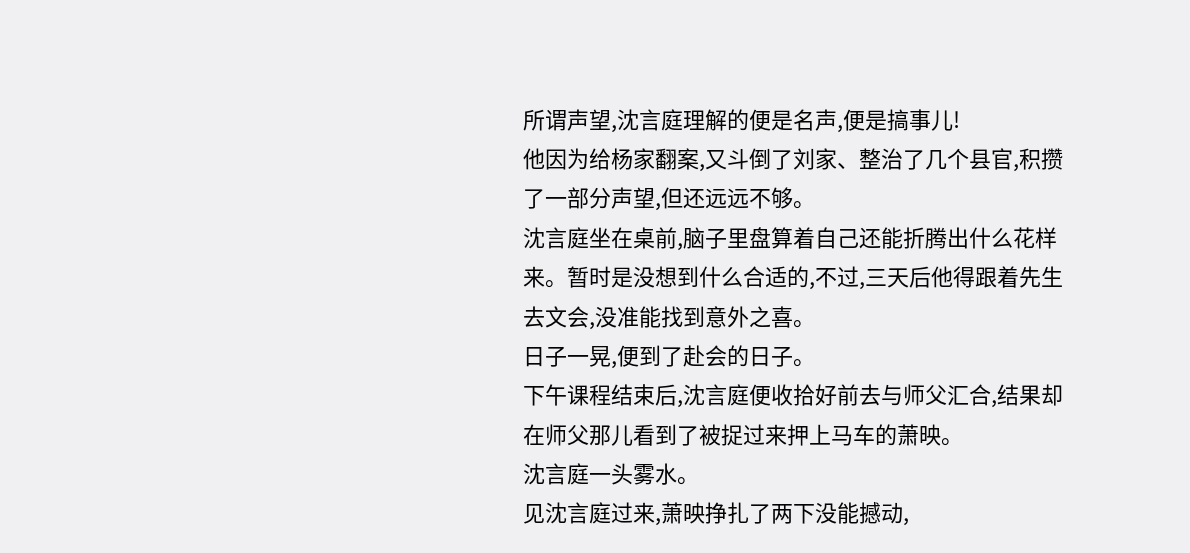所谓声望,沈言庭理解的便是名声,便是搞事儿!
他因为给杨家翻案,又斗倒了刘家、整治了几个县官,积攒了一部分声望,但还远远不够。
沈言庭坐在桌前,脑子里盘算着自己还能折腾出什么花样来。暂时是没想到什么合适的,不过,三天后他得跟着先生去文会,没准能找到意外之喜。
日子一晃,便到了赴会的日子。
下午课程结束后,沈言庭便收拾好前去与师父汇合,结果却在师父那儿看到了被捉过来押上马车的萧映。
沈言庭一头雾水。
见沈言庭过来,萧映挣扎了两下没能撼动,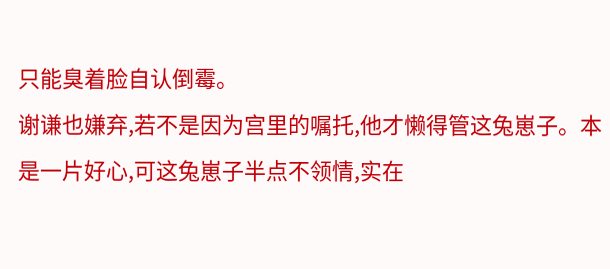只能臭着脸自认倒霉。
谢谦也嫌弃,若不是因为宫里的嘱托,他才懒得管这兔崽子。本是一片好心,可这兔崽子半点不领情,实在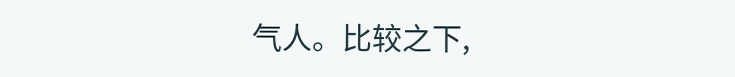气人。比较之下,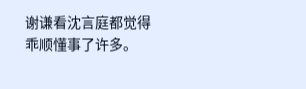谢谦看沈言庭都觉得乖顺懂事了许多。